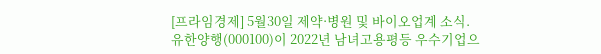[프라임경제] 5월30일 제약·병원 및 바이오업계 소식.
유한양행(000100)이 2022년 남녀고용평등 우수기업으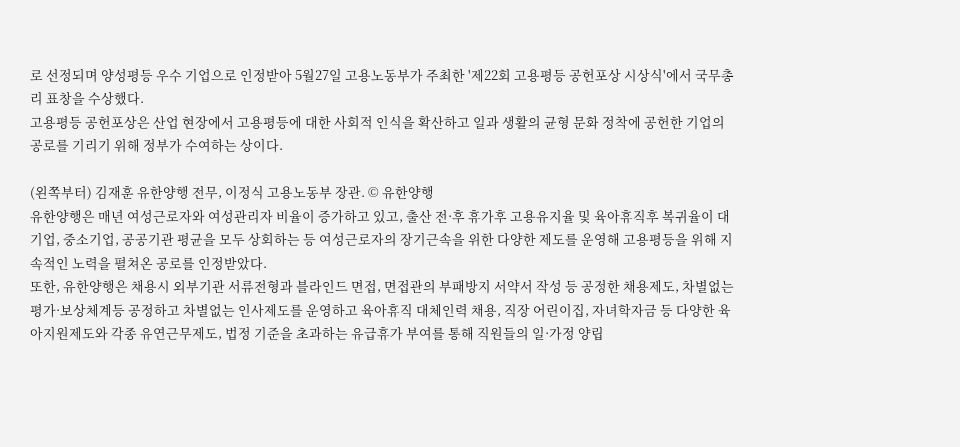로 선정되며 양성평등 우수 기업으로 인정받아 5월27일 고용노동부가 주최한 '제22회 고용평등 공헌포상 시상식'에서 국무총리 표창을 수상했다.
고용평등 공헌포상은 산업 현장에서 고용평등에 대한 사회적 인식을 확산하고 일과 생활의 균형 문화 정착에 공헌한 기업의 공로를 기리기 위해 정부가 수여하는 상이다.

(왼쪽부터) 김재훈 유한양행 전무, 이정식 고용노동부 장관. © 유한양행
유한양행은 매년 여성근로자와 여성관리자 비율이 증가하고 있고, 출산 전·후 휴가후 고용유지율 및 육아휴직후 복귀율이 대기업, 중소기업, 공공기관 평균을 모두 상회하는 등 여성근로자의 장기근속을 위한 다양한 제도를 운영해 고용평등을 위해 지속적인 노력을 펼쳐온 공로를 인정받았다.
또한, 유한양행은 채용시 외부기관 서류전형과 블라인드 면접, 면접관의 부패방지 서약서 작성 등 공정한 채용제도, 차별없는 평가·보상체계등 공정하고 차별없는 인사제도를 운영하고 육아휴직 대체인력 채용, 직장 어린이집, 자녀학자금 등 다양한 육아지원제도와 각종 유연근무제도, 법정 기준을 초과하는 유급휴가 부여를 통해 직원들의 일·가정 양립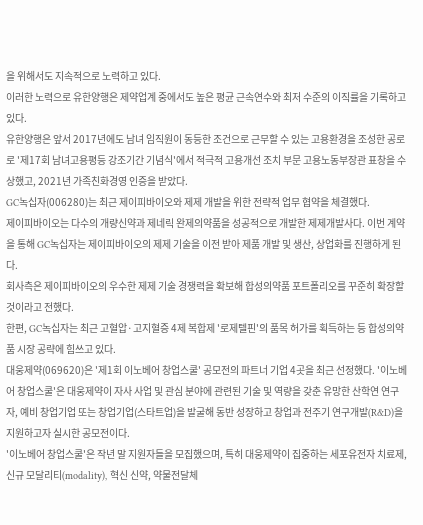을 위해서도 지속적으로 노력하고 있다.
이러한 노력으로 유한양행은 제약업계 중에서도 높은 평균 근속연수와 최저 수준의 이직률을 기록하고 있다.
유한양행은 앞서 2017년에도 남녀 임직원이 동등한 조건으로 근무할 수 있는 고용환경을 조성한 공로로 '제17회 남녀고용평등 강조기간 기념식'에서 적극적 고용개선 조치 부문 고용노동부장관 표창을 수상했고, 2021년 가족친화경영 인증을 받았다.
GC녹십자(006280)는 최근 제이피바이오와 제제 개발을 위한 전략적 업무 협약을 체결했다.
제이피바이오는 다수의 개량신약과 제네릭 완제의약품을 성공적으로 개발한 제제개발사다. 이번 계약을 통해 GC녹십자는 제이피바이오의 제제 기술을 이전 받아 제품 개발 및 생산, 상업화를 진행하게 된다.
회사측은 제이피바이오의 우수한 제제 기술 경쟁력을 확보해 합성의약품 포트폴리오를 꾸준히 확장할 것이라고 전했다.
한편, GC녹십자는 최근 고혈압·고지혈증 4제 복합제 '로제텔핀'의 품목 허가를 획득하는 등 합성의약품 시장 공략에 힘쓰고 있다.
대웅제약(069620)은 '제1회 이노베어 창업스쿨' 공모전의 파트너 기업 4곳을 최근 선정했다. '이노베어 창업스쿨'은 대웅제약이 자사 사업 및 관심 분야에 관련된 기술 및 역량을 갖춘 유망한 산학연 연구자, 예비 창업기업 또는 창업기업(스타트업)을 발굴해 동반 성장하고 창업과 전주기 연구개발(R&D)을 지원하고자 실시한 공모전이다.
'이노베어 창업스쿨'은 작년 말 지원자들을 모집했으며, 특히 대웅제약이 집중하는 세포유전자 치료제, 신규 모달리티(modality), 혁신 신약, 약물전달체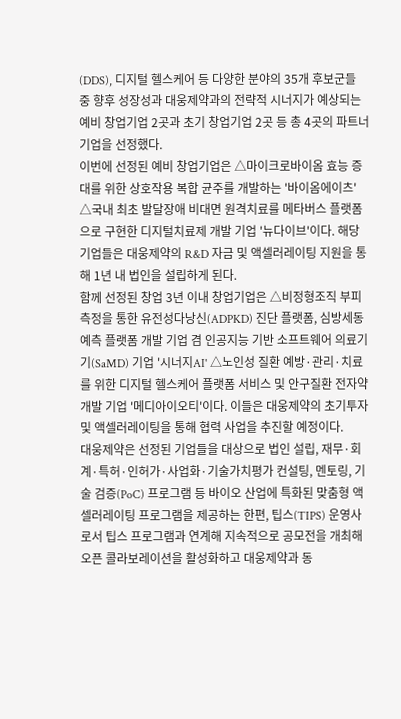(DDS), 디지털 헬스케어 등 다양한 분야의 35개 후보군들 중 향후 성장성과 대웅제약과의 전략적 시너지가 예상되는 예비 창업기업 2곳과 초기 창업기업 2곳 등 총 4곳의 파트너 기업을 선정했다.
이번에 선정된 예비 창업기업은 △마이크로바이옴 효능 증대를 위한 상호작용 복합 균주를 개발하는 '바이옴에이츠' △국내 최초 발달장애 비대면 원격치료를 메타버스 플랫폼으로 구현한 디지털치료제 개발 기업 '뉴다이브'이다. 해당 기업들은 대웅제약의 R&D 자금 및 액셀러레이팅 지원을 통해 1년 내 법인을 설립하게 된다.
함께 선정된 창업 3년 이내 창업기업은 △비정형조직 부피측정을 통한 유전성다낭신(ADPKD) 진단 플랫폼, 심방세동 예측 플랫폼 개발 기업 겸 인공지능 기반 소프트웨어 의료기기(SaMD) 기업 '시너지AI' △노인성 질환 예방·관리·치료를 위한 디지털 헬스케어 플랫폼 서비스 및 안구질환 전자약 개발 기업 '메디아이오티'이다. 이들은 대웅제약의 초기투자 및 액셀러레이팅을 통해 협력 사업을 추진할 예정이다.
대웅제약은 선정된 기업들을 대상으로 법인 설립, 재무·회계·특허·인허가·사업화·기술가치평가 컨설팅, 멘토링, 기술 검증(PoC) 프로그램 등 바이오 산업에 특화된 맞춤형 액셀러레이팅 프로그램을 제공하는 한편, 팁스(TIPS) 운영사로서 팁스 프로그램과 연계해 지속적으로 공모전을 개최해 오픈 콜라보레이션을 활성화하고 대웅제약과 동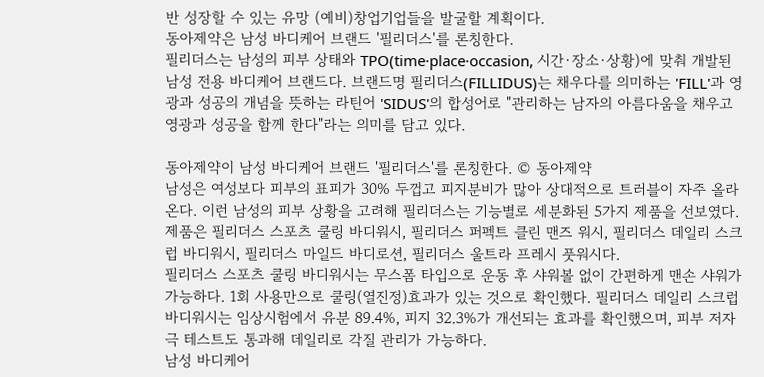반 성장할 수 있는 유망 (예비)창업기업들을 발굴할 계획이다.
동아제약은 남성 바디케어 브랜드 '필리더스'를 론칭한다.
필리더스는 남성의 피부 상태와 TPO(time·place·occasion, 시간·장소·상황)에 맞춰 개발된 남성 전용 바디케어 브랜드다. 브랜드명 필리더스(FILLIDUS)는 채우다를 의미하는 'FILL'과 영광과 성공의 개념을 뜻하는 라틴어 'SIDUS'의 합성어로 "관리하는 남자의 아름다움을 채우고 영광과 성공을 함께 한다"라는 의미를 담고 있다.

동아제약이 남성 바디케어 브랜드 '필리더스'를 론칭한다. © 동아제약
남성은 여성보다 피부의 표피가 30% 두껍고 피지분비가 많아 상대적으로 트러블이 자주 올라온다. 이런 남성의 피부 상황을 고려해 필리더스는 기능별로 세분화된 5가지 제품을 선보였다. 제품은 필리더스 스포츠 쿨링 바디워시, 필리더스 퍼펙트 클린 맨즈 워시, 필리더스 데일리 스크럽 바디워시, 필리더스 마일드 바디로션, 필리더스 울트라 프레시 풋워시다.
필리더스 스포츠 쿨링 바디워시는 무스폼 타입으로 운동 후 샤워볼 없이 간편하게 맨손 샤워가 가능하다. 1회 사용만으로 쿨링(열진정)효과가 있는 것으로 확인했다. 필리더스 데일리 스크럽 바디워시는 임상시험에서 유분 89.4%, 피지 32.3%가 개선되는 효과를 확인했으며, 피부 저자극 테스트도 통과해 데일리로 각질 관리가 가능하다.
남성 바디케어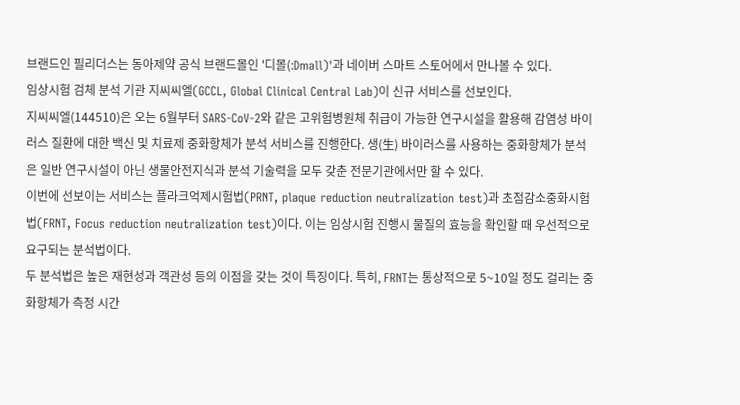브랜드인 필리더스는 동아제약 공식 브랜드몰인 '디몰(:Dmall)'과 네이버 스마트 스토어에서 만나볼 수 있다.
임상시험 검체 분석 기관 지씨씨엘(GCCL, Global Clinical Central Lab)이 신규 서비스를 선보인다.
지씨씨엘(144510)은 오는 6월부터 SARS-CoV-2와 같은 고위험병원체 취급이 가능한 연구시설을 활용해 감염성 바이러스 질환에 대한 백신 및 치료제 중화항체가 분석 서비스를 진행한다. 생(生) 바이러스를 사용하는 중화항체가 분석은 일반 연구시설이 아닌 생물안전지식과 분석 기술력을 모두 갖춘 전문기관에서만 할 수 있다.
이번에 선보이는 서비스는 플라크억제시험법(PRNT, plaque reduction neutralization test)과 초점감소중화시험법(FRNT, Focus reduction neutralization test)이다. 이는 임상시험 진행시 물질의 효능을 확인할 때 우선적으로 요구되는 분석법이다.
두 분석법은 높은 재현성과 객관성 등의 이점을 갖는 것이 특징이다. 특히, FRNT는 통상적으로 5~10일 정도 걸리는 중화항체가 측정 시간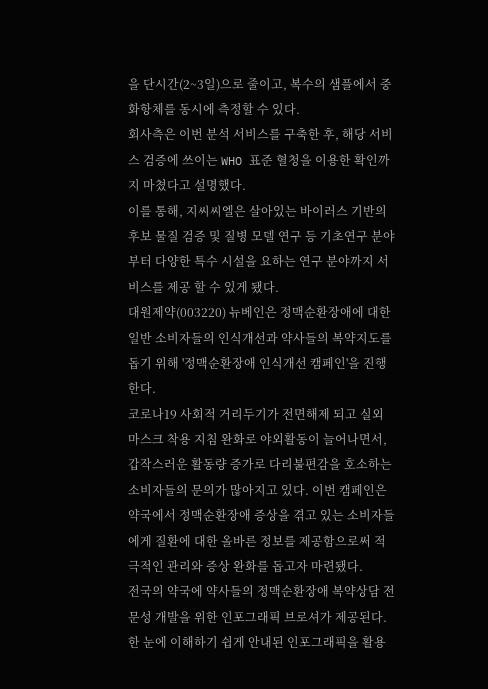을 단시간(2~3일)으로 줄이고, 복수의 샘플에서 중화항체를 동시에 측정할 수 있다.
회사측은 이번 분석 서비스를 구축한 후, 해당 서비스 검증에 쓰이는 WHO 표준 혈청을 이용한 확인까지 마쳤다고 설명했다.
이를 통해, 지씨씨엘은 살아있는 바이러스 기반의 후보 물질 검증 및 질병 모델 연구 등 기초연구 분야부터 다양한 특수 시설을 요하는 연구 분야까지 서비스를 제공 할 수 있게 됐다.
대원제약(003220) 뉴베인은 정맥순환장애에 대한 일반 소비자들의 인식개선과 약사들의 복약지도를 돕기 위해 '정맥순환장애 인식개선 캠페인'을 진행한다.
코로나19 사회적 거리두기가 전면해제 되고 실외 마스크 착용 지침 완화로 야외활동이 늘어나면서, 갑작스러운 활동량 증가로 다리불편감을 호소하는 소비자들의 문의가 많아지고 있다. 이번 캠페인은 약국에서 정맥순환장애 증상을 겪고 있는 소비자들에게 질환에 대한 올바른 정보를 제공함으로써 적극적인 관리와 증상 완화를 돕고자 마련됐다.
전국의 약국에 약사들의 정맥순환장애 복약상담 전문성 개발을 위한 인포그래픽 브로셔가 제공된다. 한 눈에 이해하기 쉽게 안내된 인포그래픽을 활용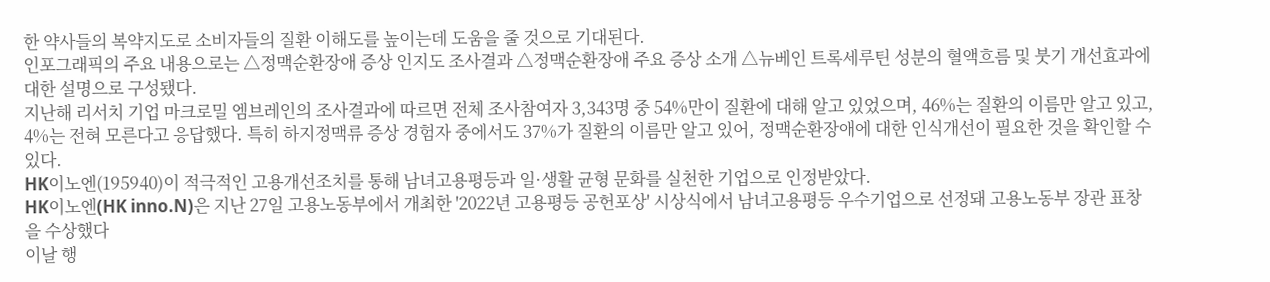한 약사들의 복약지도로 소비자들의 질환 이해도를 높이는데 도움을 줄 것으로 기대된다.
인포그래픽의 주요 내용으로는 △정맥순환장애 증상 인지도 조사결과 △정맥순환장애 주요 증상 소개 △뉴베인 트록세루틴 성분의 혈액흐름 및 붓기 개선효과에 대한 설명으로 구성됐다.
지난해 리서치 기업 마크로밀 엠브레인의 조사결과에 따르면 전체 조사참여자 3,343명 중 54%만이 질환에 대해 알고 있었으며, 46%는 질환의 이름만 알고 있고, 4%는 전혀 모른다고 응답했다. 특히 하지정맥류 증상 경험자 중에서도 37%가 질환의 이름만 알고 있어, 정맥순환장애에 대한 인식개선이 필요한 것을 확인할 수 있다.
HK이노엔(195940)이 적극적인 고용개선조치를 통해 남녀고용평등과 일·생활 균형 문화를 실천한 기업으로 인정받았다.
HK이노엔(HK inno.N)은 지난 27일 고용노동부에서 개최한 '2022년 고용평등 공헌포상' 시상식에서 남녀고용평등 우수기업으로 선정돼 고용노동부 장관 표창을 수상했다
이날 행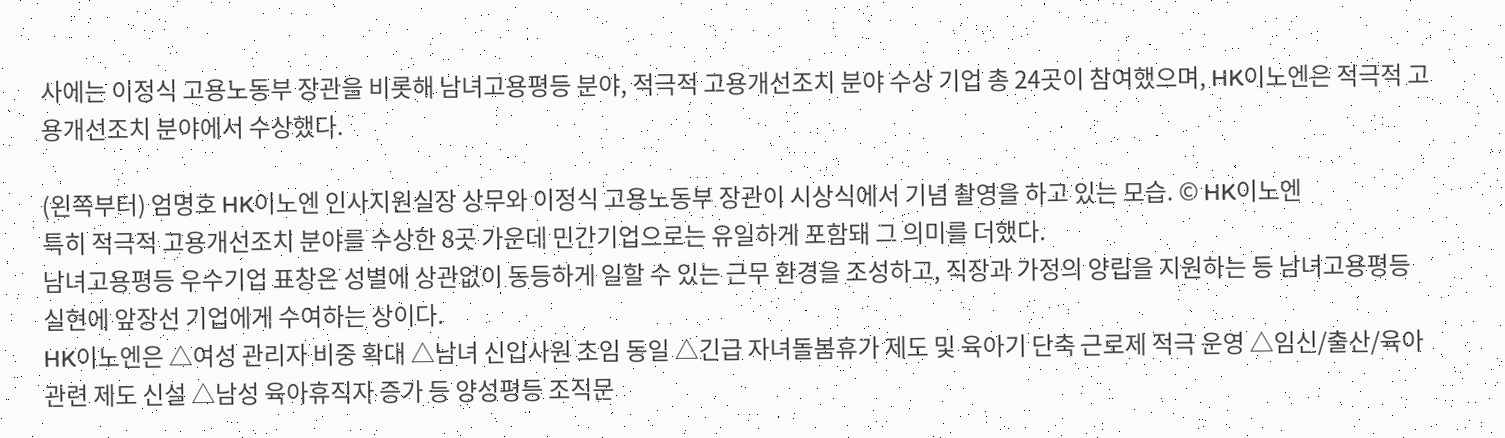사에는 이정식 고용노동부 장관을 비롯해 남녀고용평등 분야, 적극적 고용개선조치 분야 수상 기업 총 24곳이 참여했으며, HK이노엔은 적극적 고용개선조치 분야에서 수상했다.

(왼쪽부터) 엄명호 HK이노엔 인사지원실장 상무와 이정식 고용노동부 장관이 시상식에서 기념 촬영을 하고 있는 모습. © HK이노엔
특히 적극적 고용개선조치 분야를 수상한 8곳 가운데 민간기업으로는 유일하게 포함돼 그 의미를 더했다.
남녀고용평등 우수기업 표창은 성별에 상관없이 동등하게 일할 수 있는 근무 환경을 조성하고, 직장과 가정의 양립을 지원하는 등 남녀고용평등 실현에 앞장선 기업에게 수여하는 상이다.
HK이노엔은 △여성 관리자 비중 확대 △남녀 신입사원 초임 동일 △긴급 자녀돌봄휴가 제도 및 육아기 단축 근로제 적극 운영 △임신/출산/육아 관련 제도 신설 △남성 육아휴직자 증가 등 양성평등 조직문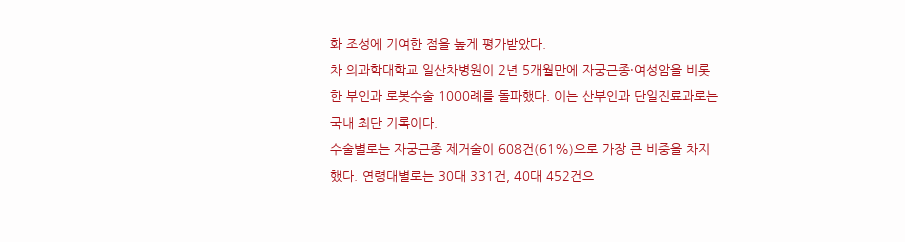화 조성에 기여한 점을 높게 평가받았다.
차 의과학대학교 일산차병원이 2년 5개월만에 자궁근종·여성암을 비롯한 부인과 로봇수술 1000례를 돌파했다. 이는 산부인과 단일진료과로는 국내 최단 기록이다.
수술별로는 자궁근종 제거술이 608건(61%)으로 가장 큰 비중을 차지했다. 연령대별로는 30대 331건, 40대 452건으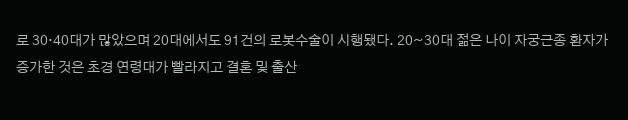로 30·40대가 많았으며 20대에서도 91건의 로봇수술이 시행됐다. 20~30대 젊은 나이 자궁근종 환자가 증가한 것은 초경 연령대가 빨라지고 결혼 및 출산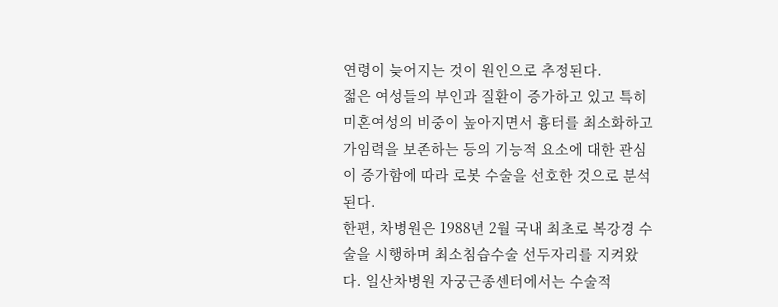연령이 늦어지는 것이 원인으로 추정된다.
젊은 여성들의 부인과 질환이 증가하고 있고 특히 미혼여성의 비중이 높아지면서 흉터를 최소화하고 가임력을 보존하는 등의 기능적 요소에 대한 관심이 증가함에 따라 로봇 수술을 선호한 것으로 분석된다.
한편, 차병원은 1988년 2월 국내 최초로 복강경 수술을 시행하며 최소침습수술 선두자리를 지켜왔다. 일산차병원 자궁근종센터에서는 수술적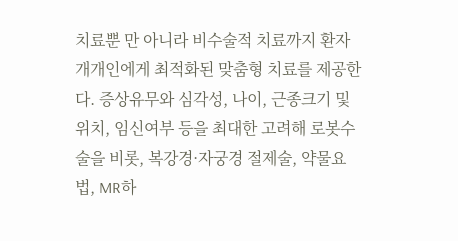치료뿐 만 아니라 비수술적 치료까지 환자 개개인에게 최적화된 맞춤형 치료를 제공한다. 증상유무와 심각성, 나이, 근종크기 및 위치, 임신여부 등을 최대한 고려해 로봇수술을 비롯, 복강경·자궁경 절제술, 약물요법, MR하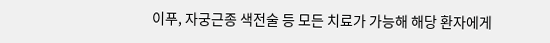이푸, 자궁근종 색전술 등 모든 치료가 가능해 해당 환자에게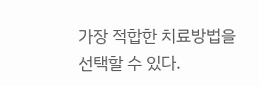가장 적합한 치료방법을 선택할 수 있다.